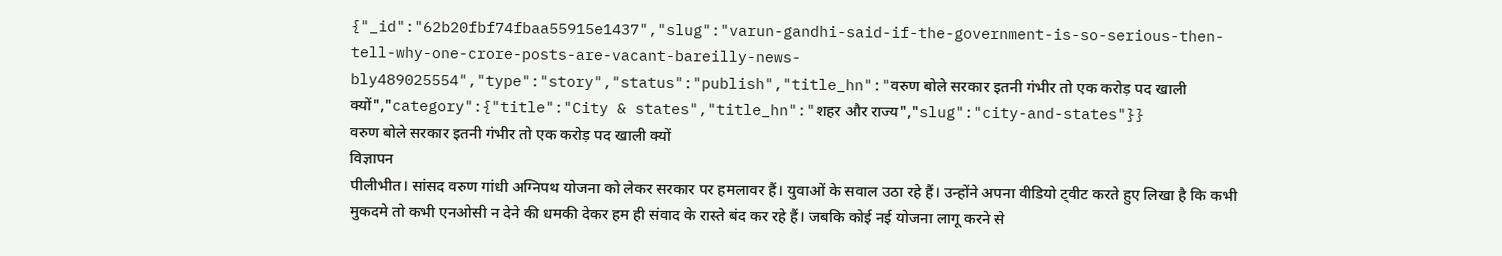{"_id":"62b20fbf74fbaa55915e1437","slug":"varun-gandhi-said-if-the-government-is-so-serious-then-tell-why-one-crore-posts-are-vacant-bareilly-news-bly489025554","type":"story","status":"publish","title_hn":"वरुण बोले सरकार इतनी गंभीर तो एक करोड़ पद खाली क्यों","category":{"title":"City & states","title_hn":"शहर और राज्य","slug":"city-and-states"}}
वरुण बोले सरकार इतनी गंभीर तो एक करोड़ पद खाली क्यों
विज्ञापन
पीलीभीत। सांसद वरुण गांधी अग्निपथ योजना को लेकर सरकार पर हमलावर हैं। युवाओं के सवाल उठा रहे हैं। उन्होंने अपना वीडियो ट्वीट करते हुए लिखा है कि कभी मुकदमे तो कभी एनओसी न देने की धमकी देकर हम ही संवाद के रास्ते बंद कर रहे हैं। जबकि कोई नई योजना लागू करने से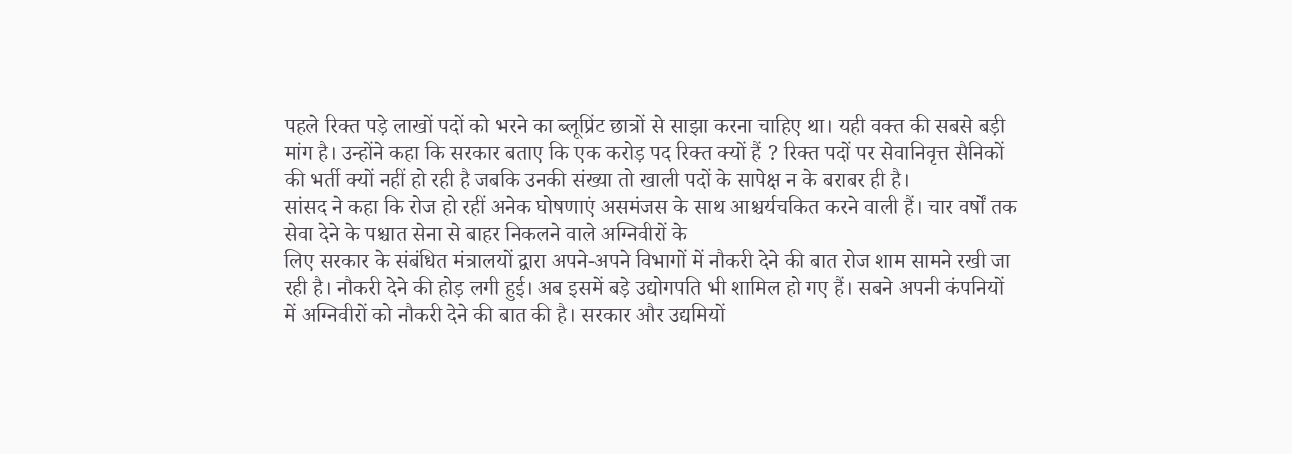पहले रिक्त पड़े लाखों पदों को भरने का ब्लूप्रिंट छात्रों से साझा करना चाहिए था। यही वक्त की सबसे बड़ी मांग है। उन्होंने कहा कि सरकार बताए कि एक करोड़ पद रिक्त क्यों हैं ? रिक्त पदों पर सेवानिवृत्त सैनिकों की भर्ती क्यों नहीं हो रही है जबकि उनकी संख्या तो खाली पदों के सापेक्ष न के बराबर ही है।
सांसद ने कहा कि रोज हो रहीं अनेक घोषणाएं असमंजस के साथ आश्चर्यचकित करने वाली हैं। चार वर्षों तक सेवा देने के पश्चात सेना से बाहर निकलने वाले अग्निवीरों के
लिए सरकार के संबंधित मंत्रालयों द्वारा अपने-अपने विभागों में नौकरी देने की बात रोज शाम सामने रखी जा रही है। नौकरी देने की होड़ लगी हुई। अब इसमें बड़े उद्योगपति भी शामिल हो गए हैं। सबने अपनी कंपनियों में अग्निवीरों को नौकरी देने की बात की है। सरकार और उद्यमियों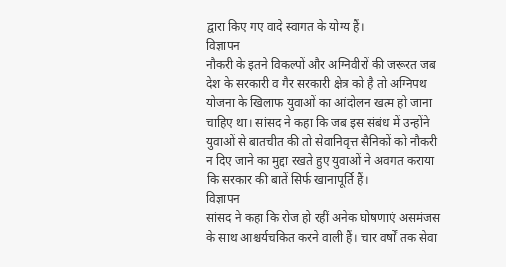द्वारा किए गए वादे स्वागत के योग्य हैं।
विज्ञापन
नौकरी के इतने विकल्पों और अग्निवीरों की जरूरत जब देश के सरकारी व गैर सरकारी क्षेत्र को है तो अग्निपथ योजना के खिलाफ युवाओं का आंदोलन खत्म हो जाना चाहिए था। सांसद ने कहा कि जब इस संबंध में उन्होंने युवाओं से बातचीत की तो सेवानिवृत्त सैनिकों को नौकरी न दिए जाने का मुद्दा रखते हुए युवाओं ने अवगत कराया कि सरकार की बातें सिर्फ खानापूर्ति हैं।
विज्ञापन
सांसद ने कहा कि रोज हो रहीं अनेक घोषणाएं असमंजस के साथ आश्चर्यचकित करने वाली हैं। चार वर्षों तक सेवा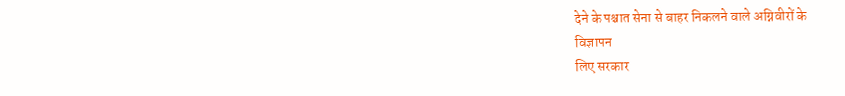देने के पश्चात सेना से बाहर निकलने वाले अग्निवीरों के
विज्ञापन
लिए सरकार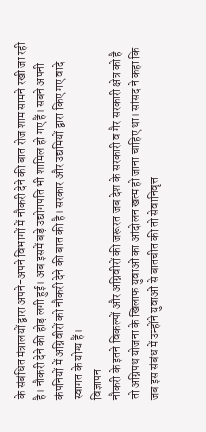के संबंधित मंत्रालयों द्वारा अपने-अपने विभागों में नौकरी देने की बात रोज शाम सामने रखी जा रही है। नौकरी देने की होड़ लगी हुई। अब इसमें बड़े उद्योगपति भी शामिल हो गए हैं। सबने अपनी कंपनियों में अग्निवीरों को नौकरी देने की बात की है। सरकार और उद्यमियों द्वारा किए गए वादे स्वागत के योग्य हैं।
विज्ञापन
नौकरी के इतने विकल्पों और अग्निवीरों की जरूरत जब देश के सरकारी व गैर सरकारी क्षेत्र को है तो अग्निपथ योजना के खिलाफ युवाओं का आंदोलन खत्म हो जाना चाहिए था। सांसद ने कहा कि जब इस संबंध में उन्होंने युवाओं से बातचीत की तो सेवानिवृत्त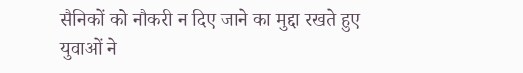सैनिकों को नौकरी न दिए जाने का मुद्दा रखते हुए युवाओं ने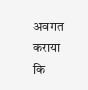अवगत कराया कि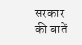सरकार की बातें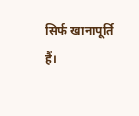सिर्फ खानापूर्ति हैं।